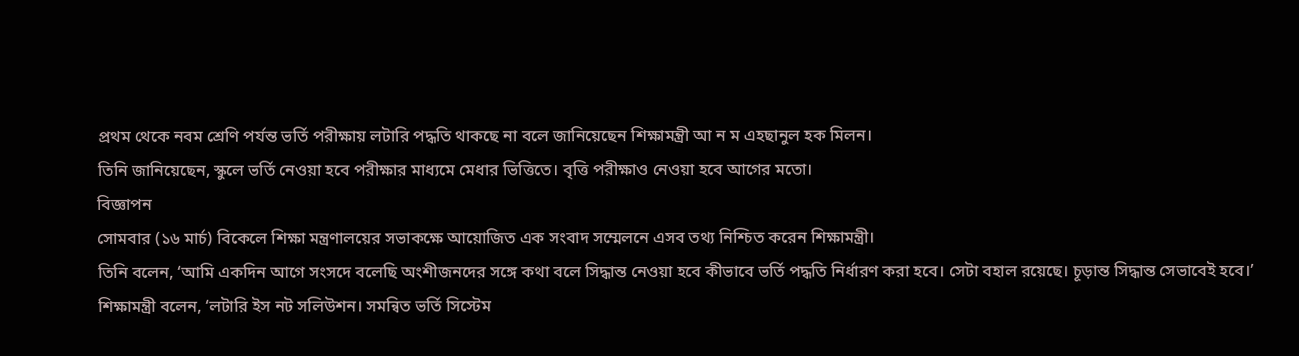প্রথম থেকে নবম শ্রেণি পর্যন্ত ভর্তি পরীক্ষায় লটারি পদ্ধতি থাকছে না বলে জানিয়েছেন শিক্ষামন্ত্রী আ ন ম এহছানুল হক মিলন।
তিনি জানিয়েছেন, স্কুলে ভর্তি নেওয়া হবে পরীক্ষার মাধ্যমে মেধার ভিত্তিতে। বৃত্তি পরীক্ষাও নেওয়া হবে আগের মতো।
বিজ্ঞাপন
সোমবার (১৬ মার্চ) বিকেলে শিক্ষা মন্ত্রণালয়ের সভাকক্ষে আয়োজিত এক সংবাদ সম্মেলনে এসব তথ্য নিশ্চিত করেন শিক্ষামন্ত্রী।
তিনি বলেন, ‘আমি একদিন আগে সংসদে বলেছি অংশীজনদের সঙ্গে কথা বলে সিদ্ধান্ত নেওয়া হবে কীভাবে ভর্তি পদ্ধতি নির্ধারণ করা হবে। সেটা বহাল রয়েছে। চূড়ান্ত সিদ্ধান্ত সেভাবেই হবে।’
শিক্ষামন্ত্রী বলেন, ‘লটারি ইস নট সলিউশন। সমন্বিত ভর্তি সিস্টেম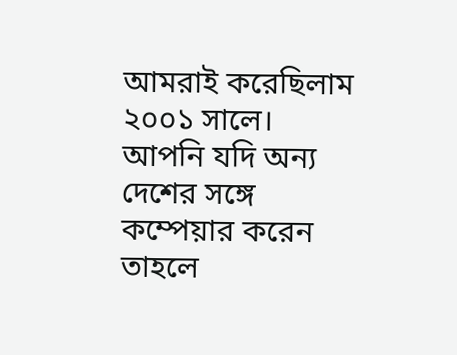আমরাই করেছিলাম ২০০১ সালে। আপনি যদি অন্য দেশের সঙ্গে কম্পেয়ার করেন তাহলে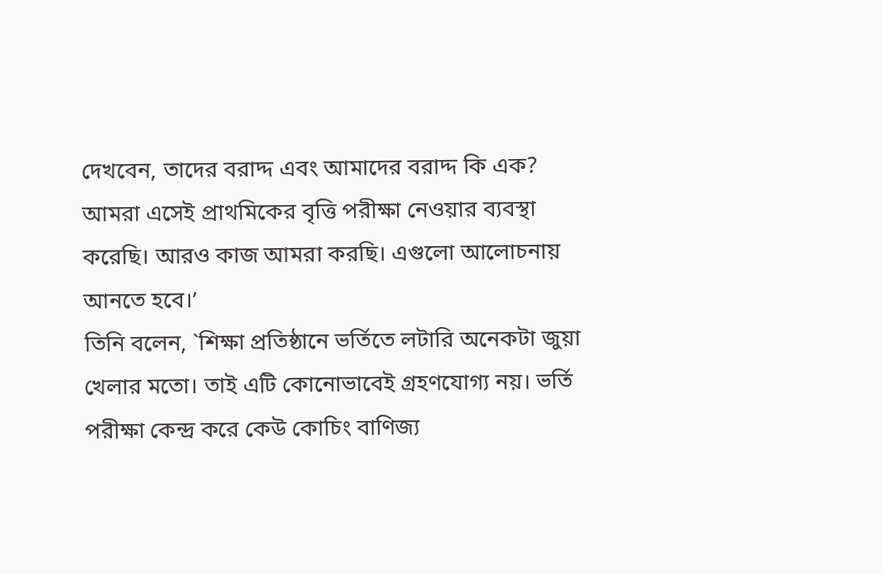দেখবেন, তাদের বরাদ্দ এবং আমাদের বরাদ্দ কি এক? আমরা এসেই প্রাথমিকের বৃত্তি পরীক্ষা নেওয়ার ব্যবস্থা করেছি। আরও কাজ আমরা করছি। এগুলো আলোচনায় আনতে হবে।’
তিনি বলেন, `শিক্ষা প্রতিষ্ঠানে ভর্তিতে লটারি অনেকটা জুয়া খেলার মতো। তাই এটি কোনোভাবেই গ্রহণযোগ্য নয়। ভর্তি পরীক্ষা কেন্দ্র করে কেউ কোচিং বাণিজ্য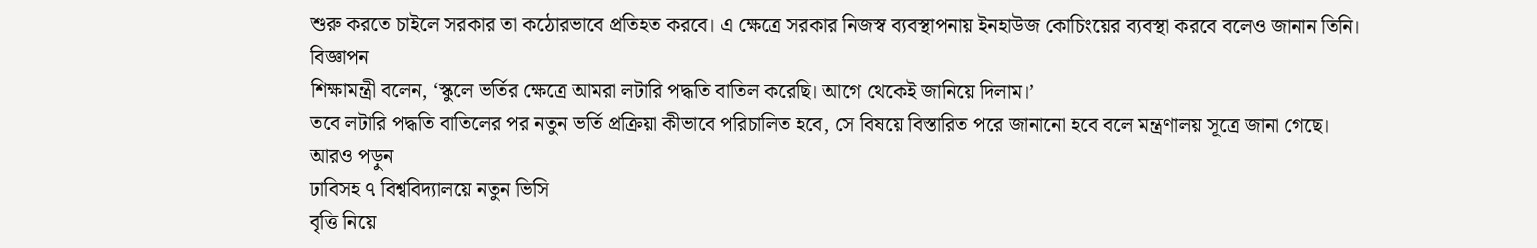শুরু করতে চাইলে সরকার তা কঠোরভাবে প্রতিহত করবে। এ ক্ষেত্রে সরকার নিজস্ব ব্যবস্থাপনায় ইনহাউজ কোচিংয়ের ব্যবস্থা করবে বলেও জানান তিনি।
বিজ্ঞাপন
শিক্ষামন্ত্রী বলেন, ‘স্কুলে ভর্তির ক্ষেত্রে আমরা লটারি পদ্ধতি বাতিল করেছি। আগে থেকেই জানিয়ে দিলাম।’
তবে লটারি পদ্ধতি বাতিলের পর নতুন ভর্তি প্রক্রিয়া কীভাবে পরিচালিত হবে, সে বিষয়ে বিস্তারিত পরে জানানো হবে বলে মন্ত্রণালয় সূত্রে জানা গেছে।
আরও পড়ুন
ঢাবিসহ ৭ বিশ্ববিদ্যালয়ে নতুন ভিসি
বৃত্তি নিয়ে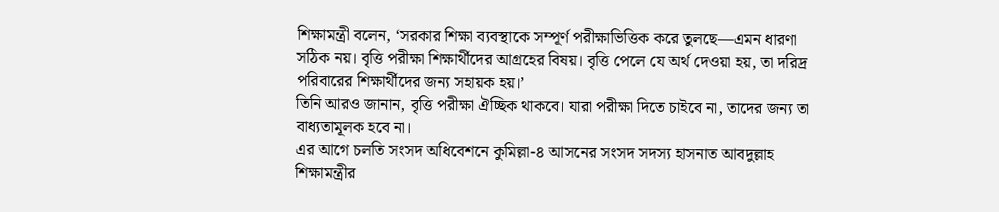শিক্ষামন্ত্রী বলেন, ‘সরকার শিক্ষা ব্যবস্থাকে সম্পূর্ণ পরীক্ষাভিত্তিক করে তুলছে—এমন ধারণা সঠিক নয়। বৃত্তি পরীক্ষা শিক্ষার্থীদের আগ্রহের বিষয়। বৃত্তি পেলে যে অর্থ দেওয়া হয়, তা দরিদ্র পরিবারের শিক্ষার্থীদের জন্য সহায়ক হয়।’
তিনি আরও জানান, বৃত্তি পরীক্ষা ঐচ্ছিক থাকবে। যারা পরীক্ষা দিতে চাইবে না, তাদের জন্য তা বাধ্যতামূলক হবে না।
এর আগে চলতি সংসদ অধিবেশনে কুমিল্লা-৪ আসনের সংসদ সদস্য হাসনাত আবদুল্লাহ শিক্ষামন্ত্রীর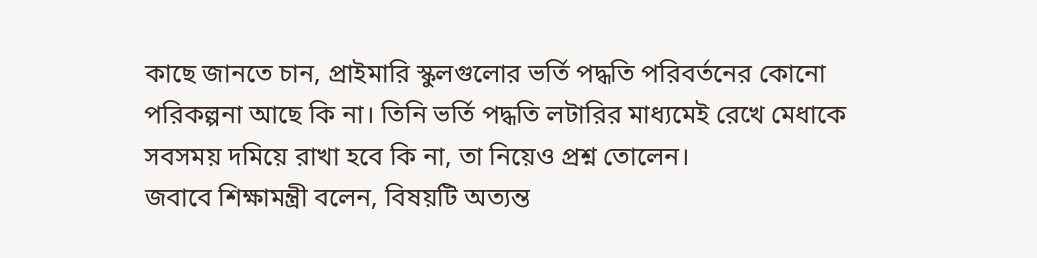কাছে জানতে চান, প্রাইমারি স্কুলগুলোর ভর্তি পদ্ধতি পরিবর্তনের কোনো পরিকল্পনা আছে কি না। তিনি ভর্তি পদ্ধতি লটারির মাধ্যমেই রেখে মেধাকে সবসময় দমিয়ে রাখা হবে কি না, তা নিয়েও প্রশ্ন তোলেন।
জবাবে শিক্ষামন্ত্রী বলেন, বিষয়টি অত্যন্ত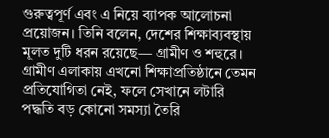গুরুত্বপূর্ণ এবং এ নিয়ে ব্যাপক আলোচনা প্রয়োজন। তিনি বলেন, দেশের শিক্ষাব্যবস্থায় মূলত দুটি ধরন রয়েছে— গ্রামীণ ও শহুরে। গ্রামীণ এলাকায় এখনো শিক্ষাপ্রতিষ্ঠানে তেমন প্রতিযোগিতা নেই, ফলে সেখানে লটারি পদ্ধতি বড় কোনো সমস্যা তৈরি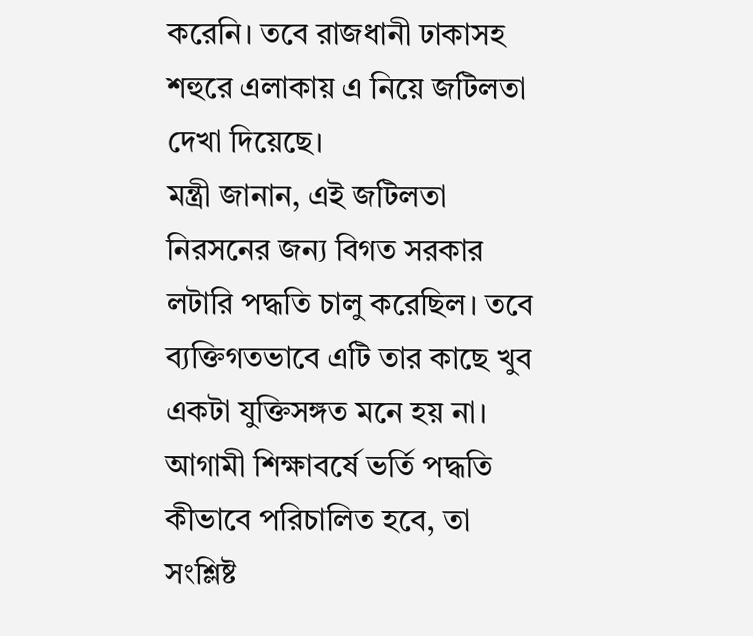করেনি। তবে রাজধানী ঢাকাসহ শহুরে এলাকায় এ নিয়ে জটিলতা দেখা দিয়েছে।
মন্ত্রী জানান, এই জটিলতা নিরসনের জন্য বিগত সরকার লটারি পদ্ধতি চালু করেছিল। তবে ব্যক্তিগতভাবে এটি তার কাছে খুব একটা যুক্তিসঙ্গত মনে হয় না। আগামী শিক্ষাবর্ষে ভর্তি পদ্ধতি কীভাবে পরিচালিত হবে, তা সংশ্লিষ্ট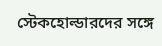স্টেকহোল্ডারদের সঙ্গে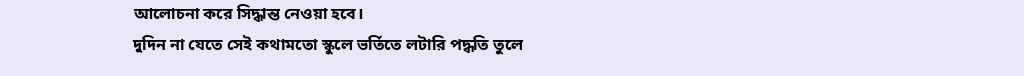আলোচনা করে সিদ্ধান্ত নেওয়া হবে।
দুদিন না যেতে সেই কথামতো স্কুলে ভর্তিতে লটারি পদ্ধতি তুলে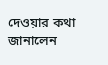দেওয়ার কথা জানালেন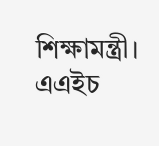শিক্ষামন্ত্রী।
এএইচ